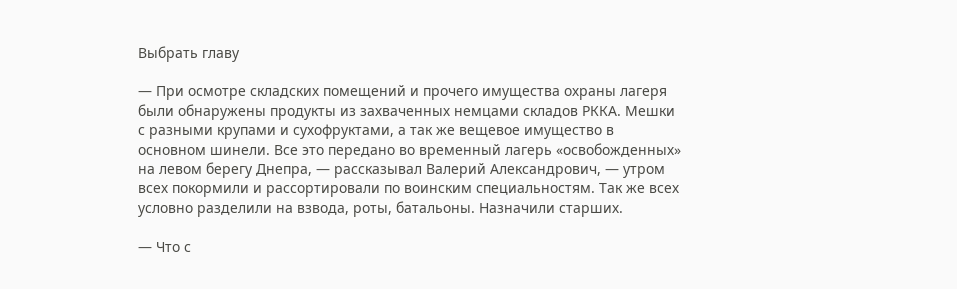Выбрать главу

— При осмотре складских помещений и прочего имущества охраны лагеря были обнаружены продукты из захваченных немцами складов РККА. Мешки с разными крупами и сухофруктами, а так же вещевое имущество в основном шинели. Все это передано во временный лагерь «освобожденных» на левом берегу Днепра, — рассказывал Валерий Александрович, — утром всех покормили и рассортировали по воинским специальностям. Так же всех условно разделили на взвода, роты, батальоны. Назначили старших.

— Что с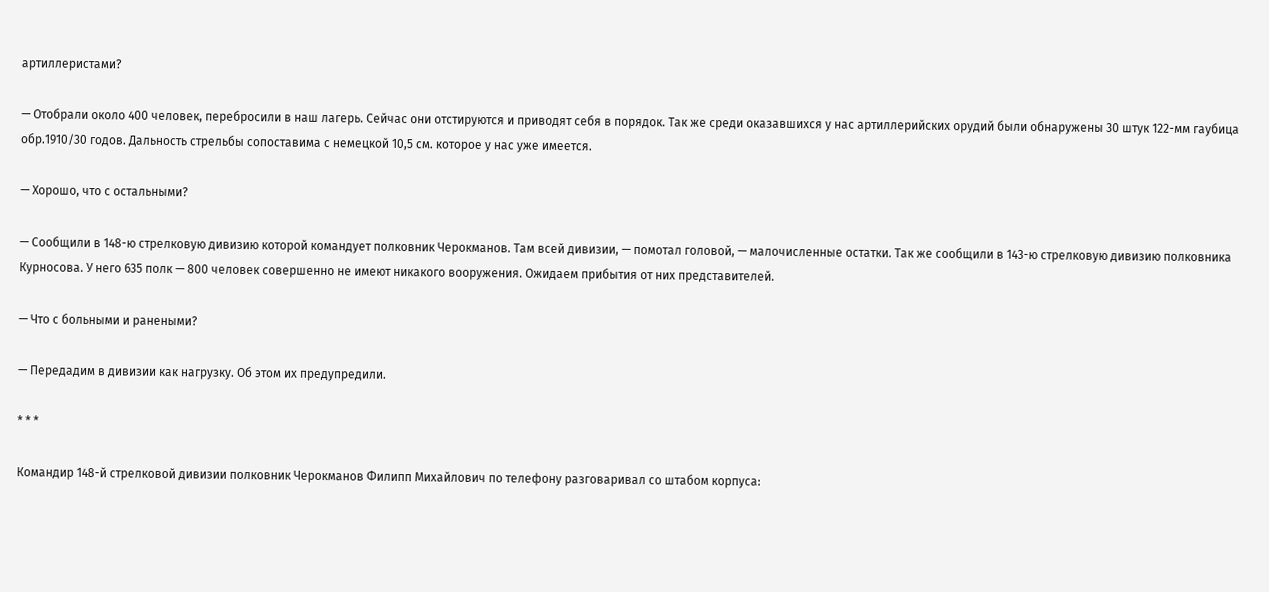артиллеристами?

— Отобрали около 400 человек, перебросили в наш лагерь. Сейчас они отстируются и приводят себя в порядок. Так же среди оказавшихся у нас артиллерийских орудий были обнаружены 30 штук 122-мм гаубица обр.1910/30 годов. Дальность стрельбы сопоставима с немецкой 10,5 см. которое у нас уже имеется.

— Хорошо, что с остальными?

— Сообщили в 148-ю стрелковую дивизию которой командует полковник Черокманов. Там всей дивизии, — помотал головой, — малочисленные остатки. Так же сообщили в 143-ю стрелковую дивизию полковника Курносова. У него 635 полк — 800 человек совершенно не имеют никакого вооружения. Ожидаем прибытия от них представителей.

— Что с больными и ранеными?

— Передадим в дивизии как нагрузку. Об этом их предупредили.

* * *

Командир 148-й стрелковой дивизии полковник Черокманов Филипп Михайлович по телефону разговаривал со штабом корпуса: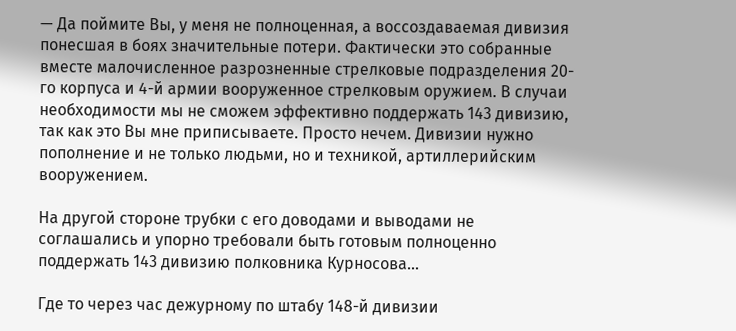— Да поймите Вы, у меня не полноценная, а воссоздаваемая дивизия понесшая в боях значительные потери. Фактически это собранные вместе малочисленное разрозненные стрелковые подразделения 20-го корпуса и 4-й армии вооруженное стрелковым оружием. В случаи необходимости мы не сможем эффективно поддержать 143 дивизию, так как это Вы мне приписываете. Просто нечем. Дивизии нужно пополнение и не только людьми, но и техникой, артиллерийским вооружением.

На другой стороне трубки с его доводами и выводами не соглашались и упорно требовали быть готовым полноценно поддержать 143 дивизию полковника Курносова…

Где то через час дежурному по штабу 148-й дивизии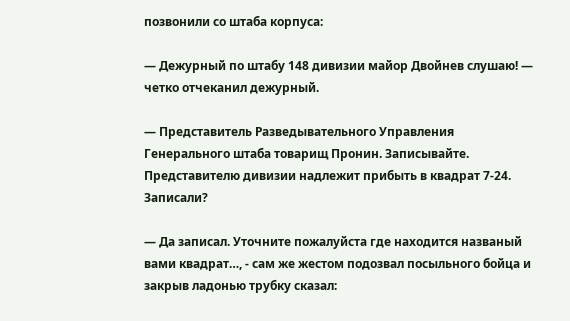позвонили со штаба корпуса:

— Дежурный по штабу 148 дивизии майор Двойнев слушаю! — четко отчеканил дежурный.

— Представитель Разведывательного Управления Генерального штаба товарищ Пронин. Записывайте. Представителю дивизии надлежит прибыть в квадрат 7-24. Записали?

— Да записал. Уточните пожалуйста где находится названый вами квадрат…, - сам же жестом подозвал посыльного бойца и закрыв ладонью трубку сказал: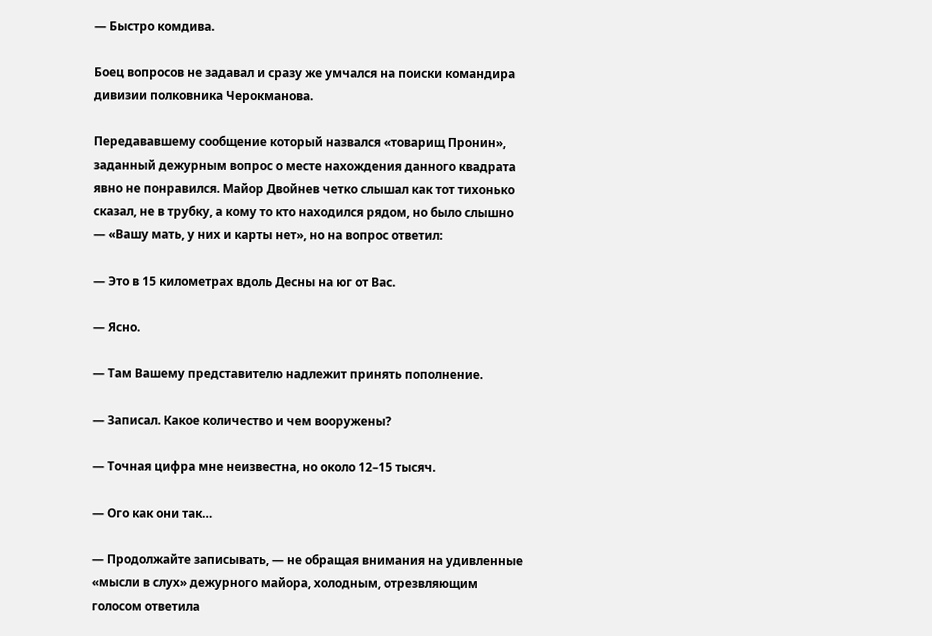— Быстро комдива.

Боец вопросов не задавал и сразу же умчался на поиски командира дивизии полковника Черокманова.

Передававшему сообщение который назвался «товарищ Пронин», заданный дежурным вопрос о месте нахождения данного квадрата явно не понравился. Майор Двойнев четко слышал как тот тихонько сказал, не в трубку, а кому то кто находился рядом, но было слышно — «Вашу мать, у них и карты нет», но на вопрос ответил:

— Это в 15 километрах вдоль Десны на юг от Вас.

— Ясно.

— Там Вашему представителю надлежит принять пополнение.

— Записал. Какое количество и чем вооружены?

— Точная цифра мне неизвестна, но около 12–15 тысяч.

— Ого как они так…

— Продолжайте записывать, — не обращая внимания на удивленные «мысли в слух» дежурного майора, холодным, отрезвляющим голосом ответила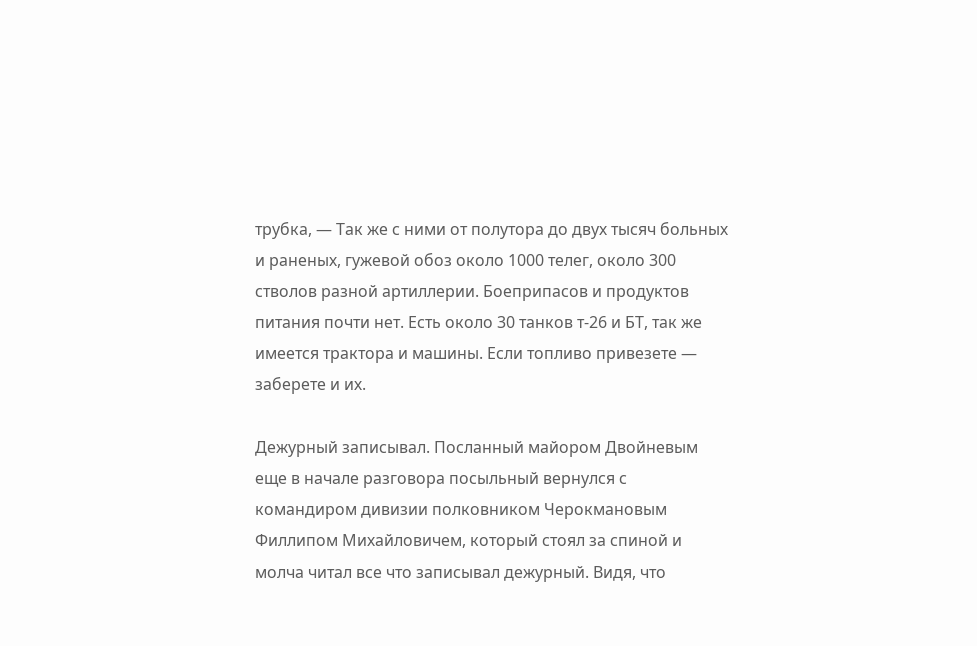трубка, — Так же с ними от полутора до двух тысяч больных и раненых, гужевой обоз около 1000 телег, около 300 стволов разной артиллерии. Боеприпасов и продуктов питания почти нет. Есть около 30 танков т-26 и БТ, так же имеется трактора и машины. Если топливо привезете — заберете и их.

Дежурный записывал. Посланный майором Двойневым еще в начале разговора посыльный вернулся с командиром дивизии полковником Черокмановым Филлипом Михайловичем, который стоял за спиной и молча читал все что записывал дежурный. Видя, что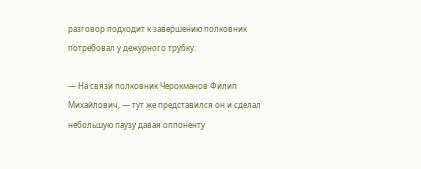разговор подходит к завершению полковник потребовал у дежурного трубку:

— На связи полковник Черокманов Филип Михайлович, — тут же представился он и сделал небольшую паузу давая оппоненту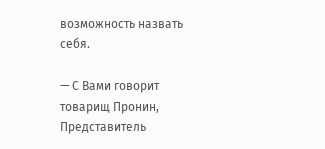возможность назвать себя.

— С Вами говорит товарищ Пронин, Представитель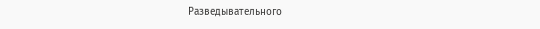Разведывательного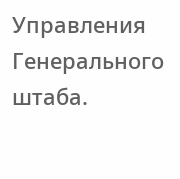Управления Генерального штаба.